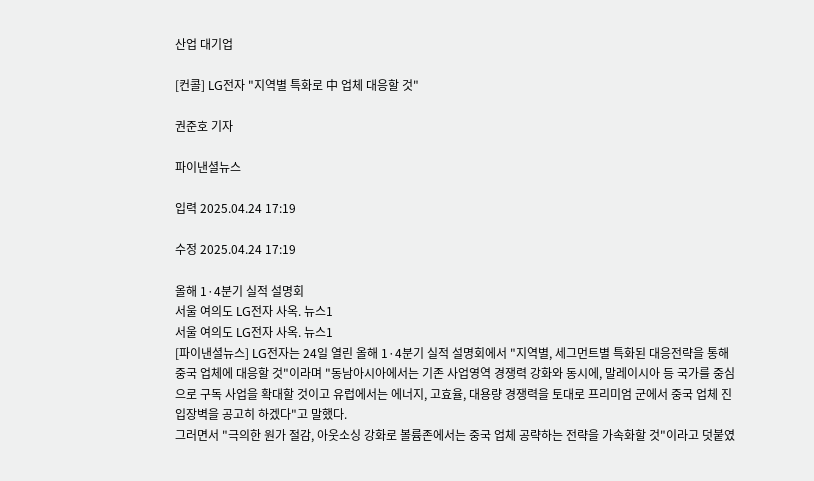산업 대기업

[컨콜] LG전자 "지역별 특화로 中 업체 대응할 것"

권준호 기자

파이낸셜뉴스

입력 2025.04.24 17:19

수정 2025.04.24 17:19

올해 1·4분기 실적 설명회
서울 여의도 LG전자 사옥. 뉴스1
서울 여의도 LG전자 사옥. 뉴스1
[파이낸셜뉴스] LG전자는 24일 열린 올해 1·4분기 실적 설명회에서 "지역별, 세그먼트별 특화된 대응전략을 통해 중국 업체에 대응할 것"이라며 "동남아시아에서는 기존 사업영역 경쟁력 강화와 동시에, 말레이시아 등 국가를 중심으로 구독 사업을 확대할 것이고 유럽에서는 에너지, 고효율, 대용량 경쟁력을 토대로 프리미엄 군에서 중국 업체 진입장벽을 공고히 하겠다"고 말했다.
그러면서 "극의한 원가 절감, 아웃소싱 강화로 볼륨존에서는 중국 업체 공략하는 전략을 가속화할 것"이라고 덧붙였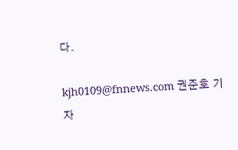다.

kjh0109@fnnews.com 권준호 기자